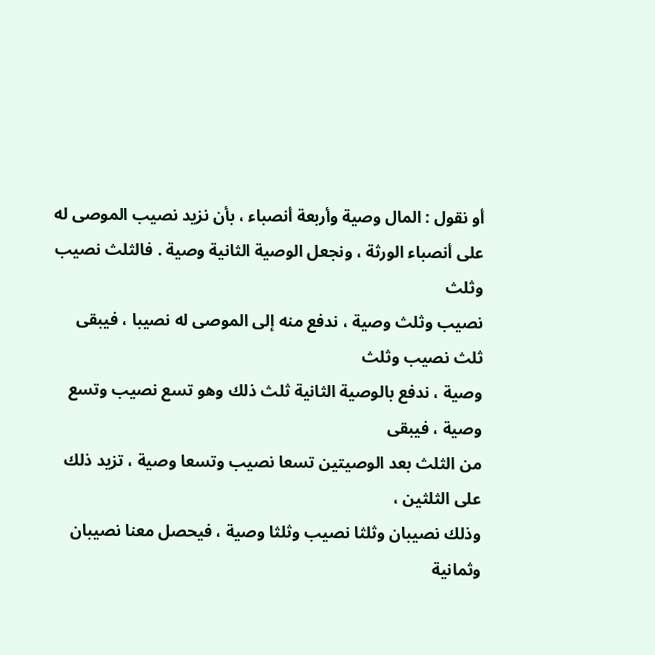أو نقول : المال وصية وأربعة أنصباء ، بأن نزيد نصيب الموصى له
على أنصباء الورثة ، ونجعل الوصية الثانية وصية . فالثلث نصيب وثلث
نصيب وثلث وصية ، ندفع منه إلى الموصى له نصيبا ، فيبقى ثلث نصيب وثلث
وصية ، ندفع بالوصية الثانية ثلث ذلك وهو تسع نصيب وتسع وصية ، فيبقى
من الثلث بعد الوصيتين تسعا نصيب وتسعا وصية ، تزيد ذلك على الثلثين ،
وذلك نصيبان وثلثا نصيب وثلثا وصية ، فيحصل معنا نصيبان وثمانية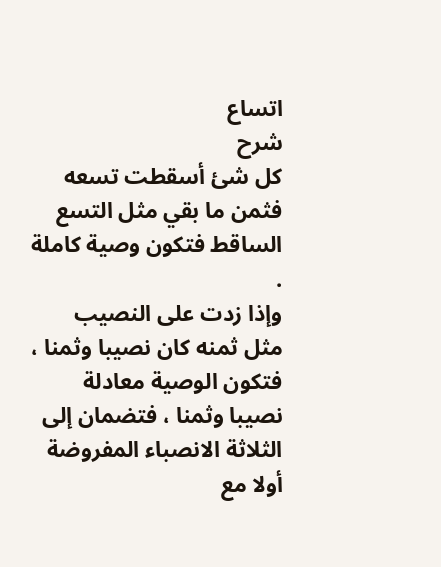اتساع
شرح
كل شئ أسقطت تسعه فثمن ما بقي مثل التسع الساقط فتكون وصية كاملة .
وإذا زدت على النصيب مثل ثمنه كان نصيبا وثمنا ، فتكون الوصية معادلة
نصيبا وثمنا ، فتضمان إلى الثلاثة الانصباء المفروضة أولا مع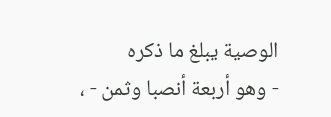الوصية يبلغ ما ذكره
- وهو أربعة أنصبا وثمن - ،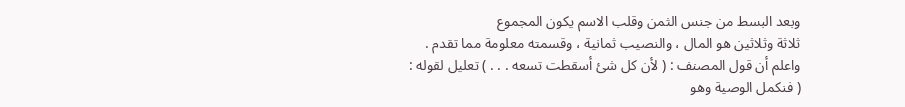وبعد البسط من جنس الثمن وقلب الاسم يكون المجموع
ثلاثة وثلاثين هو المال ، والنصيب ثمانية ، وقسمته معلومة مما تقدم .
واعلم أن قول المصنف : ( لأن كل شئ أسقطت تسعه . . . ) تعليل لقوله :
( فنكمل الوصية وهو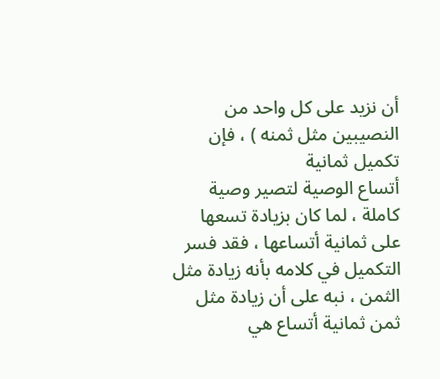أن نزيد على كل واحد من النصيبين مثل ثمنه ) ، فإن تكميل ثمانية
أتساع الوصية لتصير وصية كاملة ، لما كان بزيادة تسعها على ثمانية أتساعها ، فقد فسر
التكميل في كلامه بأنه زيادة مثل الثمن ، نبه على أن زيادة مثل ثمن ثمانية أتساع هي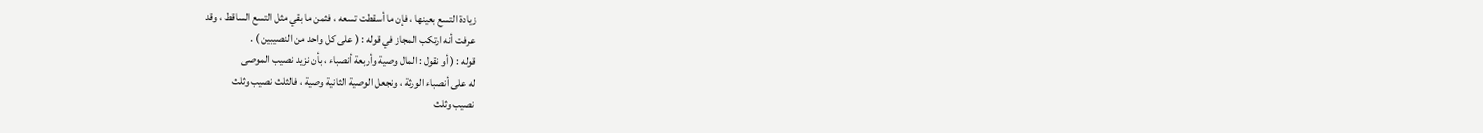زيادة التسع بعينها ، فإن ما أسقطت تسعه ، فثمن ما بقي مثل التسع الساقط ، وقد
عرفت أنه ارتكب المجاز في قوله : ( على كل واحد من النصيبين ) .
قوله : ( أو نقول : المال وصية وأربعة أنصباء ، بأن نزيد نصيب الموصى
له على أنصباء الورثة ، ونجعل الوصية الثانية وصية ، فالثلث نصيب وثلث
نصيب وثلث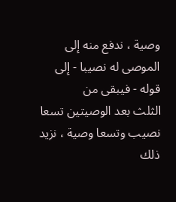وصية ، ندفع منه إلى الموصى له نصيبا - إلى قوله - فيبقى من
الثلث بعد الوصيتين تسعا نصيب وتسعا وصية ، نزيد ذلك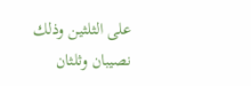على الثلثين وذلك
نصيبان وثلثان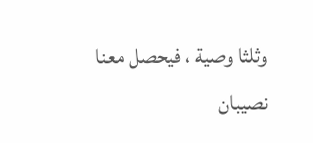وثلثا وصية ، فيحصل معنا نصيبان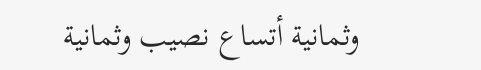وثمانية أتساع نصيب وثمانية